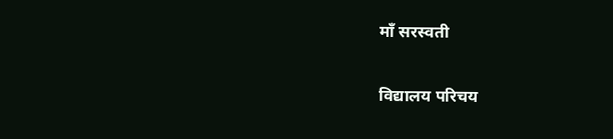माँ सरस्वती

विद्यालय परिचय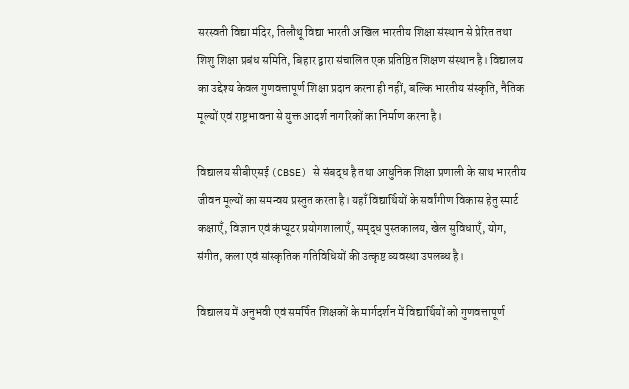सरस्वती विद्या मंदिर, तिलौथू विद्या भारती अखिल भारतीय शिक्षा संस्थान से प्रेरित तथा शिशु शिक्षा प्रबंध समिति, बिहार द्वारा संचालित एक प्रतिष्ठित शिक्षण संस्थान है। विद्यालय का उद्देश्य केवल गुणवत्तापूर्ण शिक्षा प्रदान करना ही नहीं, बल्कि भारतीय संस्कृति, नैतिक मूल्यों एवं राष्ट्रभावना से युक्त आदर्श नागरिकों का निर्माण करना है।

विद्यालय सीबीएसई (CBSE) से संबद्ध है तथा आधुनिक शिक्षा प्रणाली के साथ भारतीय जीवन मूल्यों का समन्वय प्रस्तुत करता है। यहाँ विद्यार्थियों के सर्वांगीण विकास हेतु स्मार्ट कक्षाएँ, विज्ञान एवं कंप्यूटर प्रयोगशालाएँ, समृद्ध पुस्तकालय, खेल सुविधाएँ, योग, संगीत, कला एवं सांस्कृतिक गतिविधियों की उत्कृष्ट व्यवस्था उपलब्ध है।

विद्यालय में अनुभवी एवं समर्पित शिक्षकों के मार्गदर्शन में विद्यार्थियों को गुणवत्तापूर्ण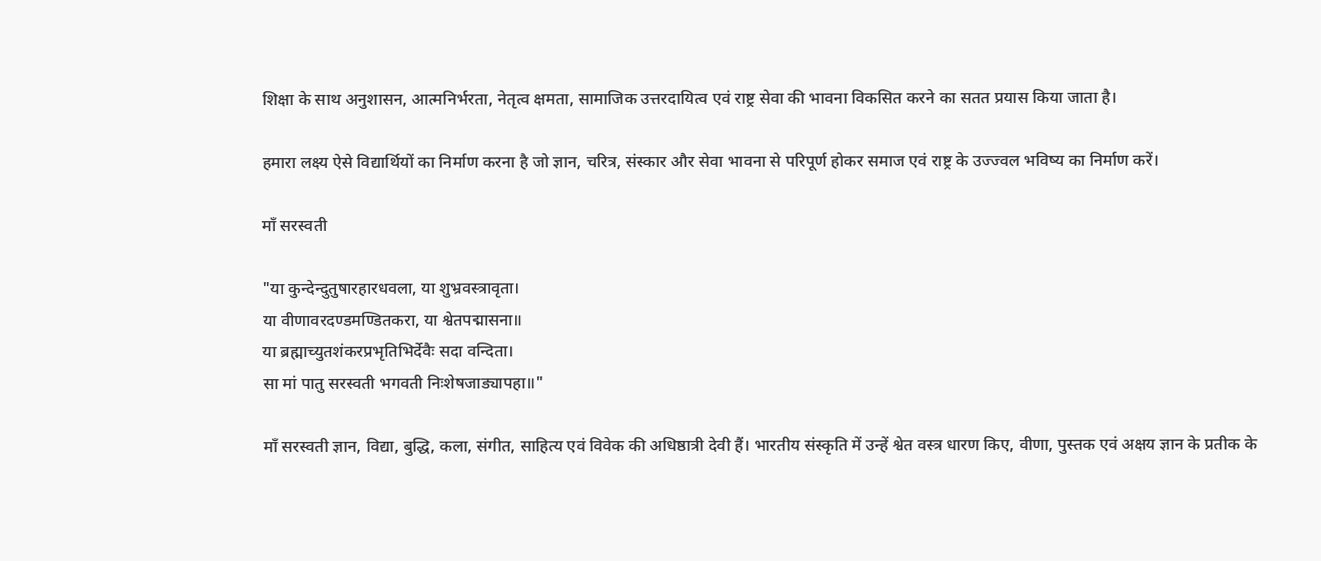शिक्षा के साथ अनुशासन, आत्मनिर्भरता, नेतृत्व क्षमता, सामाजिक उत्तरदायित्व एवं राष्ट्र सेवा की भावना विकसित करने का सतत प्रयास किया जाता है।

हमारा लक्ष्य ऐसे विद्यार्थियों का निर्माण करना है जो ज्ञान, चरित्र, संस्कार और सेवा भावना से परिपूर्ण होकर समाज एवं राष्ट्र के उज्ज्वल भविष्य का निर्माण करें।

माँ सरस्वती

"या कुन्देन्दुतुषारहारधवला, या शुभ्रवस्त्रावृता।
या वीणावरदण्डमण्डितकरा, या श्वेतपद्मासना॥
या ब्रह्माच्युतशंकरप्रभृतिभिर्देवैः सदा वन्दिता।
सा मां पातु सरस्वती भगवती निःशेषजाड्यापहा॥"

माँ सरस्वती ज्ञान, विद्या, बुद्धि, कला, संगीत, साहित्य एवं विवेक की अधिष्ठात्री देवी हैं। भारतीय संस्कृति में उन्हें श्वेत वस्त्र धारण किए, वीणा, पुस्तक एवं अक्षय ज्ञान के प्रतीक के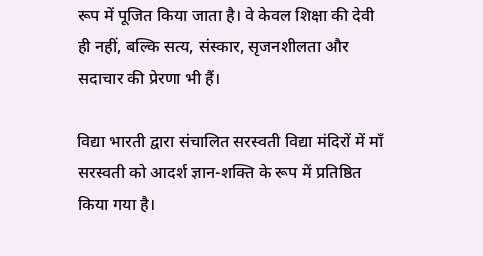रूप में पूजित किया जाता है। वे केवल शिक्षा की देवी ही नहीं, बल्कि सत्य, संस्कार, सृजनशीलता और सदाचार की प्रेरणा भी हैं।

विद्या भारती द्वारा संचालित सरस्वती विद्या मंदिरों में माँ सरस्वती को आदर्श ज्ञान-शक्ति के रूप में प्रतिष्ठित किया गया है।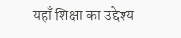यहाँ शिक्षा का उद्देश्य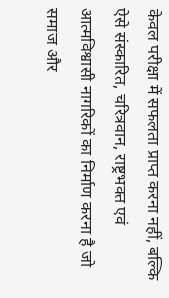केवल परीक्षा में सफलता प्राप्त करना नहीं, बल्कि ऐसे संस्कारित, चरित्रवान, राष्ट्रभक्त एवं आत्मविश्वासी नागरिकों का निर्माण करना है जो समाज और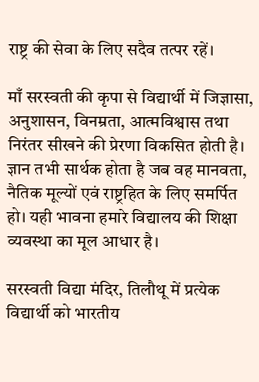राष्ट्र की सेवा के लिए सदैव तत्पर रहें।

माँ सरस्वती की कृपा से विद्यार्थी में जिज्ञासा, अनुशासन, विनम्रता, आत्मविश्वास तथा निरंतर सीखने की प्रेरणा विकसित होती है। ज्ञान तभी सार्थक होता है जब वह मानवता, नैतिक मूल्यों एवं राष्ट्रहित के लिए समर्पित हो। यही भावना हमारे विद्यालय की शिक्षा व्यवस्था का मूल आधार है।

सरस्वती विद्या मंदिर, तिलौथू में प्रत्येक विद्यार्थी को भारतीय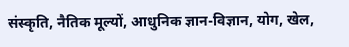संस्कृति, नैतिक मूल्यों, आधुनिक ज्ञान-विज्ञान, योग, खेल,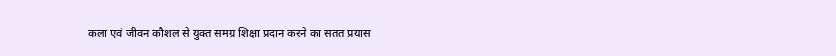कला एवं जीवन कौशल से युक्त समग्र शिक्षा प्रदान करने का सतत प्रयास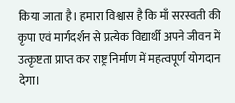किया जाता है। हमारा विश्वास है कि माँ सरस्वती की कृपा एवं मार्गदर्शन से प्रत्येक विद्यार्थी अपने जीवन में उत्कृष्टता प्राप्त कर राष्ट्र निर्माण में महत्वपूर्ण योगदान देगा।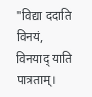"विद्या ददाति विनयं, विनयाद् याति पात्रताम्।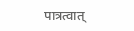पात्रत्वात्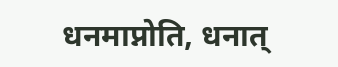धनमाप्नोति, धनात्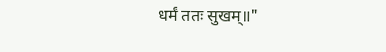धर्मं ततः सुखम्॥"